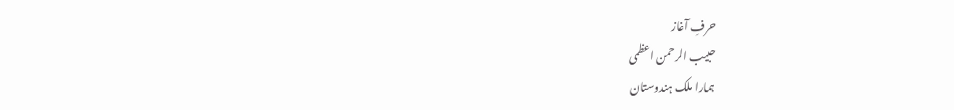حرفِ آغاز
حبیب الرحمن اعظمی
ہمارا ملک ہندوستان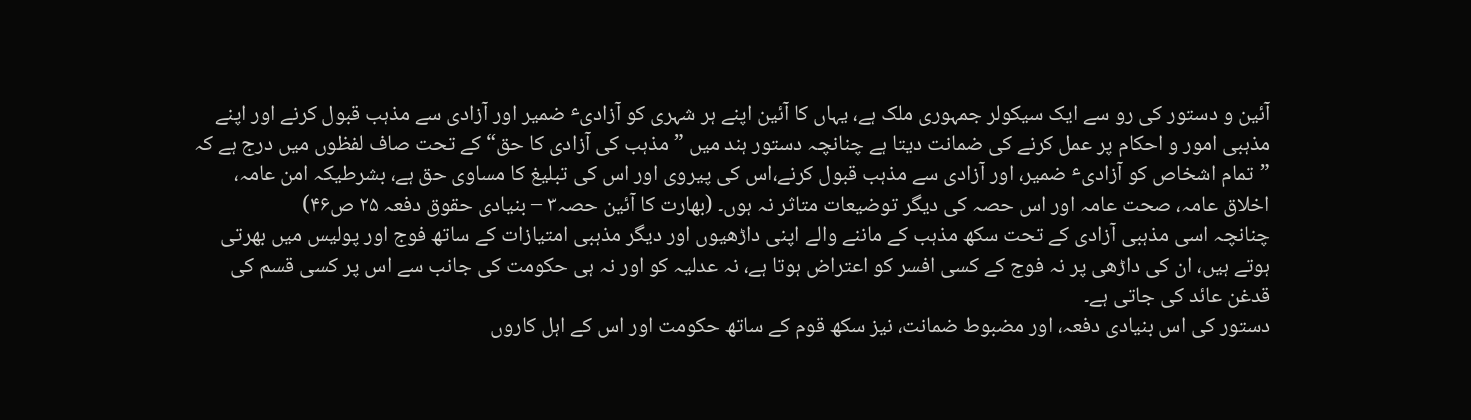آئین و دستور کی رو سے ایک سیکولر جمہوری ملک ہے، یہاں کا آئین اپنے ہر شہری کو آزادیٴ ضمیر اور آزادی سے مذہب قبول کرنے اور اپنے مذہبی امور و احکام پر عمل کرنے کی ضمانت دیتا ہے چنانچہ دستور ہند میں ”مذہب کی آزادی کا حق“ کے تحت صاف لفظوں میں درج ہے کہ
”تمام اشخاص کو آزادیٴ ضمیر، اور آزادی سے مذہب قبول کرنے،اس کی پیروی اور اس کی تبلیغ کا مساوی حق ہے، بشرطیکہ امن عامہ، اخلاق عامہ، صحت عامہ اور اس حصہ کی دیگر توضیعات متاثر نہ ہوں۔ (بھارت کا آئین حصہ۳ – بنیادی حقوق دفعہ ۲۵ ص۴۶)
چنانچہ اسی مذہبی آزادی کے تحت سکھ مذہب کے ماننے والے اپنی داڑھیوں اور دیگر مذہبی امتیازات کے ساتھ فوج اور پولیس میں بھرتی ہوتے ہیں، ان کی داڑھی پر نہ فوج کے کسی افسر کو اعتراض ہوتا ہے، نہ عدلیہ کو اور نہ ہی حکومت کی جانب سے اس پر کسی قسم کی قدغن عائد کی جاتی ہے۔
دستور کی اس بنیادی دفعہ، اور مضبوط ضمانت، نیز سکھ قوم کے ساتھ حکومت اور اس کے اہل کاروں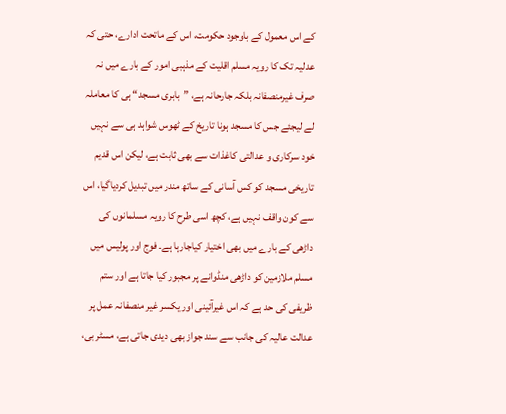کے اس معمول کے باوجود حکومت، اس کے ماتحت ادارے، حتی کہ عدلیہ تک کا رویہ مسلم اقلیت کے مذہبی امور کے بارے میں نہ صرف غیرمنصفانہ بلکہ جارحانہ ہے، ”بابری مسجد“ ہی کا معاملہ لے لیجئے جس کا مسجد ہونا تاریخ کے ٹھوس شواہد ہی سے نہیں خود سرکاری و عدالتی کاغذات سے بھی ثابت ہے، لیکن اس قدیم تاریخی مسجد کو کس آسانی کے ساتھ مندر میں تبدیل کردیاگیا، اس سے کون واقف نہیں ہے، کچھ اسی طرح کا رویہ مسلمانوں کی داڑھی کے بارے میں بھی اختیار کیاجارہا ہے۔ فوج اور پولیس میں مسلم ملازمین کو داڑھی منڈوانے پر مجبور کیا جاتا ہے اور ستم ظریفی کی حد ہے کہ اس غیرآئینی اور یکسر غیر منصفانہ عمل پر عدالت عالیہ کی جانب سے سند جواز بھی دیدی جاتی ہے، مسٹر بی،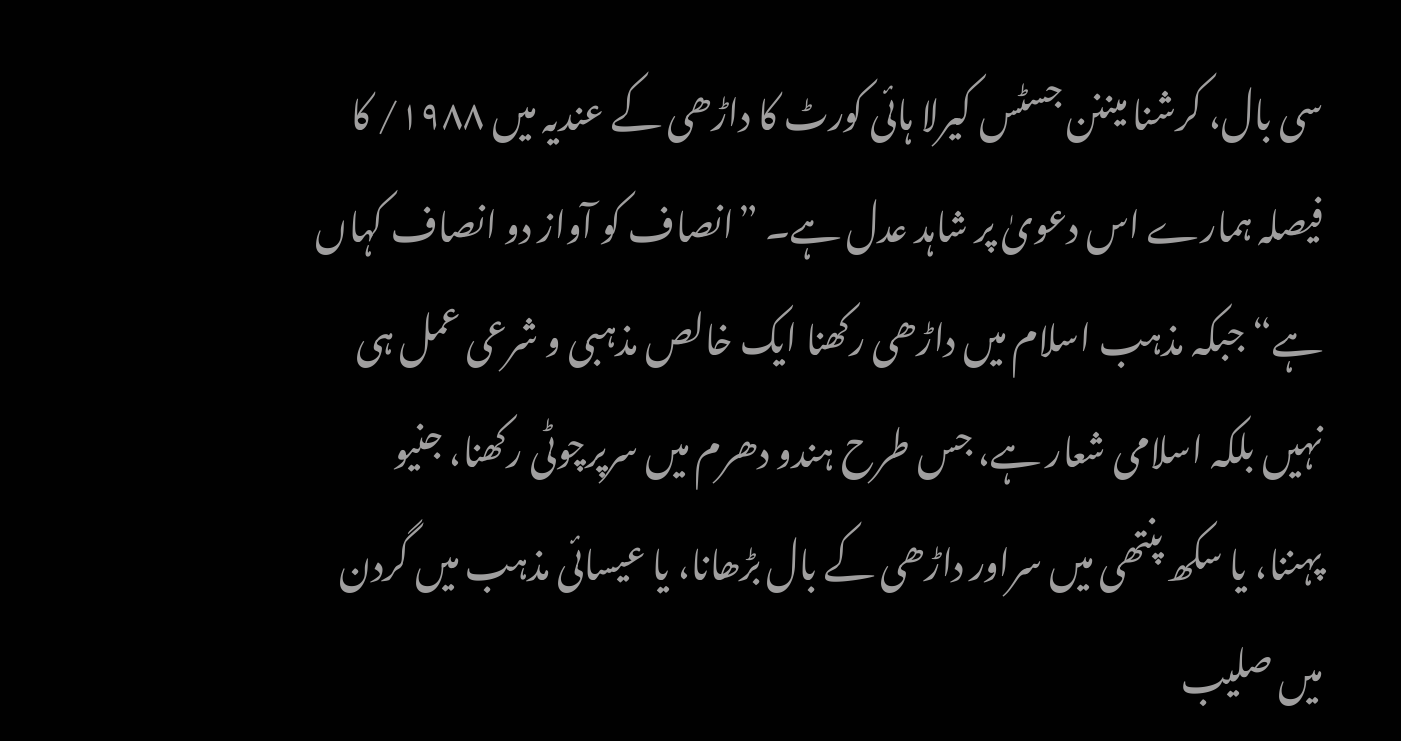سی بال، کرشنا میننن جسٹس کیرلا ہائی کورٹ کا داڑھی کے عندیہ میں ۱۹۸۸/ کا فیصلہ ہمارے اس دعویٰ پر شاہد عدل ہے۔ ”انصاف کو آواز دو انصاف کہاں ہے“ جبکہ مذہب اسلام میں داڑھی رکھنا ایک خالص مذہبی و شرعی عمل ہی نہیں بلکہ اسلامی شعار ہے، جس طرح ہندو دھرم میں سرپرچوٹی رکھنا، جنیو پہننا، یا سکھ پنتھی میں سراور داڑھی کے بال بڑھانا، یا عیسائی مذہب میں گردن میں صلیب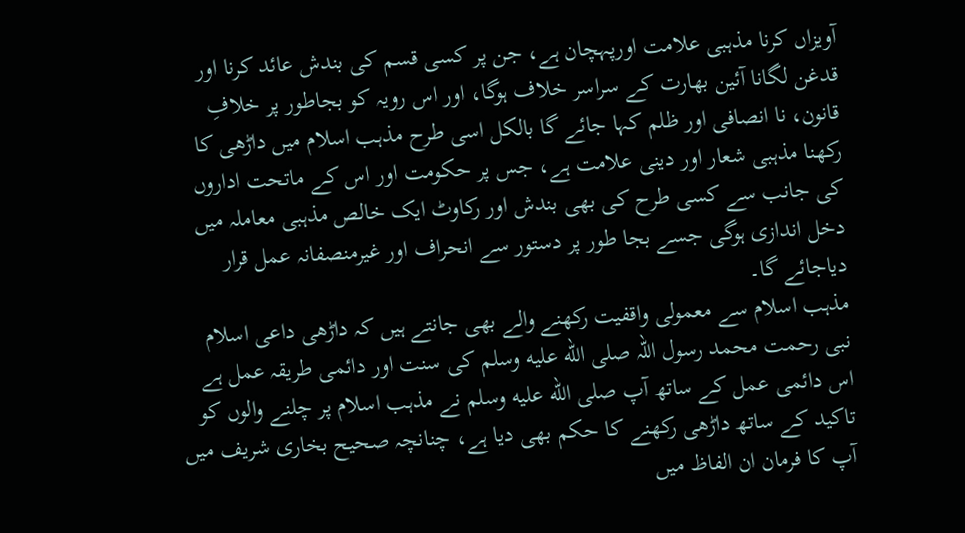آویزاں کرنا مذہبی علامت اورپہچان ہے، جن پر کسی قسم کی بندش عائد کرنا اور قدغن لگانا آئین بھارت کے سراسر خلاف ہوگا، اور اس رویہ کو بجاطور پر خلافِ قانون، نا انصافی اور ظلم کہا جائے گا بالکل اسی طرح مذہب اسلام میں داڑھی کا رکھنا مذہبی شعار اور دینی علامت ہے، جس پر حکومت اور اس کے ماتحت اداروں کی جانب سے کسی طرح کی بھی بندش اور رکاوٹ ایک خالص مذہبی معاملہ میں دخل اندازی ہوگی جسے بجا طور پر دستور سے انحراف اور غیرمنصفانہ عمل قرار دیاجائے گا۔
مذہب اسلام سے معمولی واقفیت رکھنے والے بھی جانتے ہیں کہ داڑھی داعی اسلام نبی رحمت محمد رسول اللہ صلى الله عليه وسلم کی سنت اور دائمی طریقہ عمل ہے اس دائمی عمل کے ساتھ آپ صلى الله عليه وسلم نے مذہب اسلام پر چلنے والوں کو تاکید کے ساتھ داڑھی رکھنے کا حکم بھی دیا ہے، چنانچہ صحیح بخاری شریف میں آپ کا فرمان ان الفاظ میں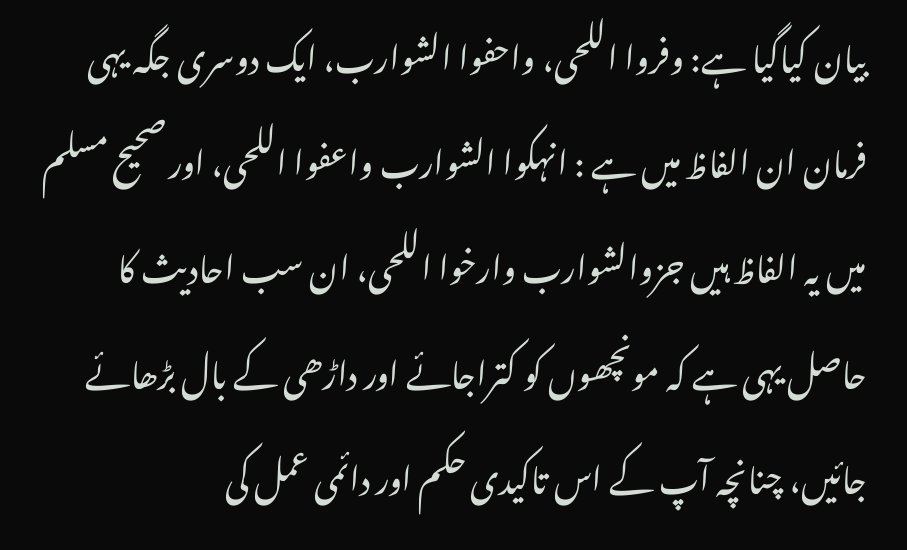بیان کیاگیا ہے: وفروا اللحی، واحفوا الشوارب، ایک دوسری جگہ یہی فرمان ان الفاظ میں ہے : انہکوا الشوارب واعفوا اللحی، اور صحیح مسلم میں یہ الفاظ ہیں جزوالشوارب وارخوا اللحی، ان سب احادیث کا حاصل یہی ہے کہ مونچھوں کو کتراجائے اور داڑھی کے بال بڑھائے جائیں، چنانچہ آپ کے اس تاکیدی حکم اور دائمی عمل کی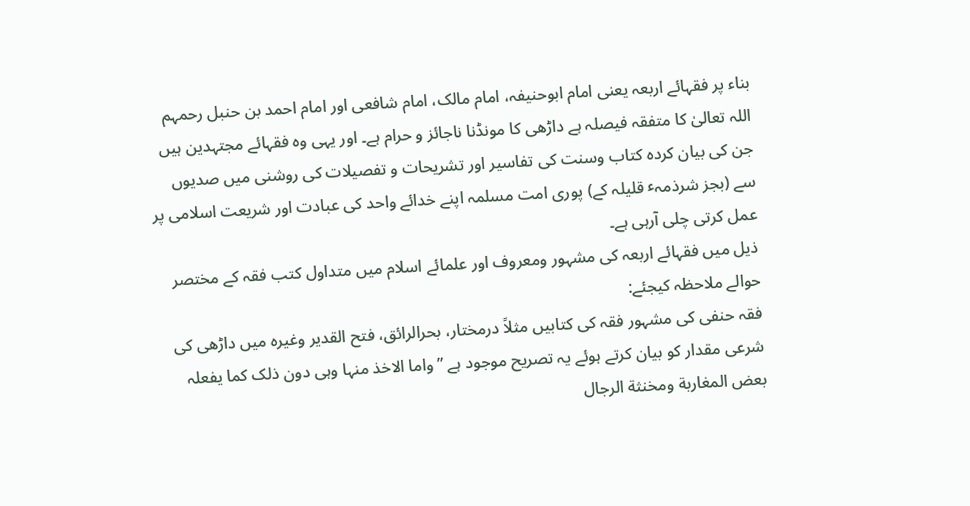بناء پر فقہائے اربعہ یعنی امام ابوحنیفہ، امام مالک، امام شافعی اور امام احمد بن حنبل رحمہم اللہ تعالیٰ کا متفقہ فیصلہ ہے داڑھی کا مونڈنا ناجائز و حرام ہے۔ اور یہی وہ فقہائے مجتہدین ہیں جن کی بیان کردہ کتاب وسنت کی تفاسیر اور تشریحات و تفصیلات کی روشنی میں صدیوں سے (بجز شرذمہٴ قلیلہ کے) پوری امت مسلمہ اپنے خدائے واحد کی عبادت اور شریعت اسلامی پر عمل کرتی چلی آرہی ہے۔
ذیل میں فقہائے اربعہ کی مشہور ومعروف اور علمائے اسلام میں متداول کتب فقہ کے مختصر حوالے ملاحظہ کیجئے:
فقہ حنفی کی مشہور فقہ کی کتابیں مثلاً درمختار، بحرالرائق، فتح القدیر وغیرہ میں داڑھی کی شرعی مقدار کو بیان کرتے ہوئے یہ تصریح موجود ہے ”واما الاخذ منہا وہی دون ذلک کما یفعلہ بعض المغاربة ومخنثة الرجال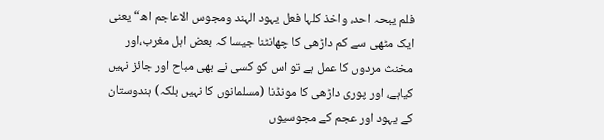فلم یبحہ احد، واخذ کلہا فعل یہود الہند ومجوس الاعاجم اھ“ یعنی ایک مٹھی سے کم داڑھی کا چھانٹنا جیسا کہ بعض اہل مغرب،اور مخنث مردوں کا عمل ہے تو اس کو کسی نے بھی مباح اور جائز نہیں کیاہے، اور پوری داڑھی کا مونڈنا (مسلمانوں کا نہیں بلکہ) ہندوستان کے یہود اور عجم کے مجوسیوں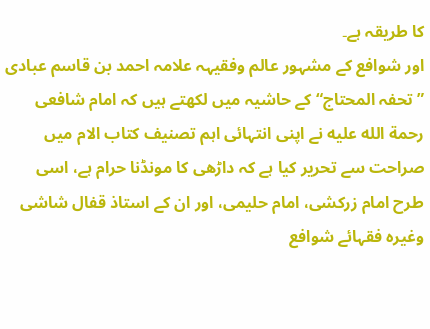کا طریقہ ہے۔
اور شوافع کے مشہور عالم وفقیہہ علامہ احمد بن قاسم عبادی ”تحفہ المحتاج“ کے حاشیہ میں لکھتے ہیں کہ امام شافعی رحمة الله عليه نے اپنی انتہائی اہم تصنیف کتاب الام میں صراحت سے تحریر کیا ہے کہ داڑھی کا مونڈنا حرام ہے، اسی طرح امام زرکشی، امام حلیمی، اور ان کے استاذ قفال شاشی وغیرہ فقہائے شوافع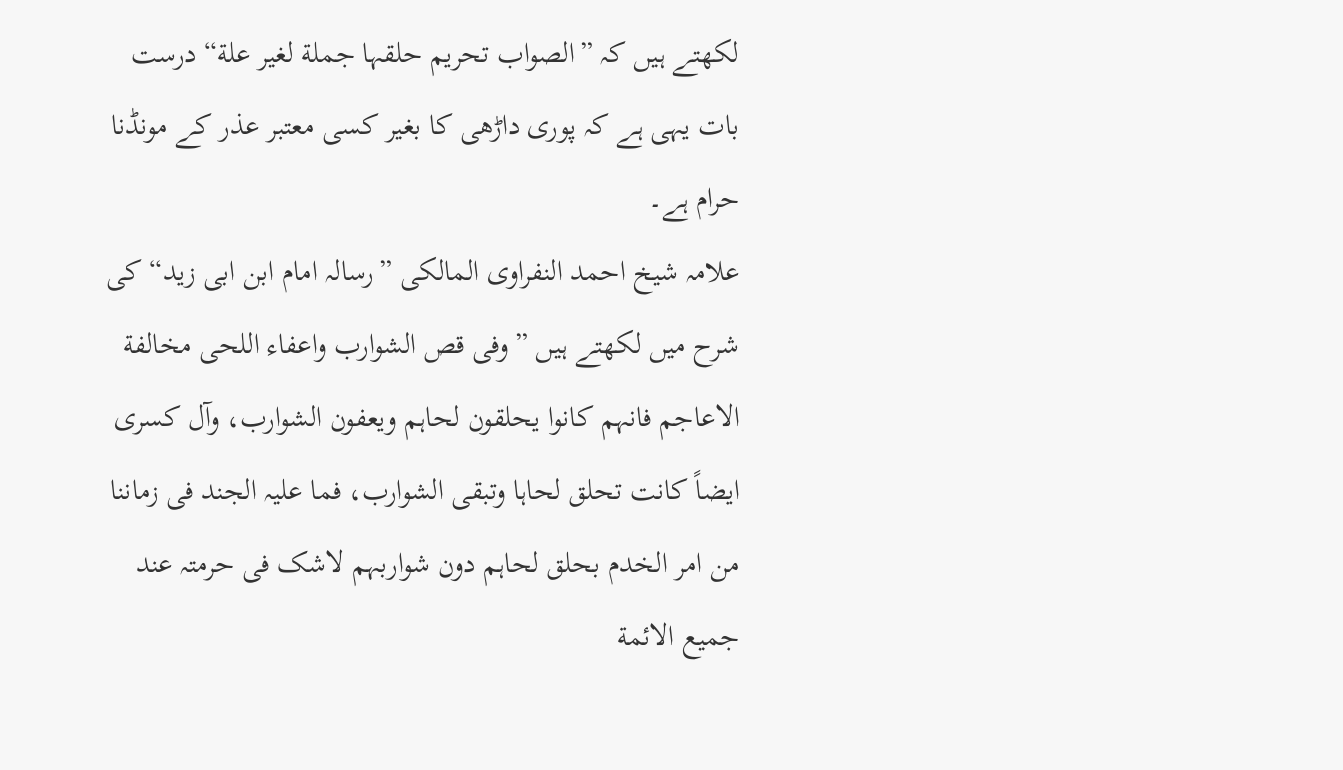لکھتے ہیں کہ ”الصواب تحریم حلقہا جملة لغیر علة“ درست بات یہی ہے کہ پوری داڑھی کا بغیر کسی معتبر عذر کے مونڈنا حرام ہے۔
علامہ شیخ احمد النفراوی المالکی ”رسالہ امام ابن ابی زید“ کی شرح میں لکھتے ہیں ”وفی قص الشوارب واعفاء اللحی مخالفة الاعاجم فانہم کانوا یحلقون لحاہم ویعفون الشوارب، وآل کسری ایضاً کانت تحلق لحاہا وتبقی الشوارب، فما علیہ الجند فی زماننا من امر الخدم بحلق لحاہم دون شواربہم لاشک فی حرمتہ عند جمیع الائمة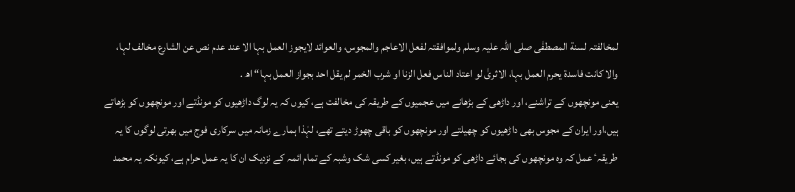لمخالفتہ لسنة المصطفٰی صلی اللّٰہ علیہ وسلم ولموافقتہ لفعل الاعاجم والمجوس، والعوائد لایجوز العمل بہا الا عند عدم نص عن الشارع مخالف لہا، والا کانت فاسدة یحرم العمل بہا، الاثریٰ لو اعتاد الناس فعل الزنا او شرب الخمر لم یقل احد بجواز العمل بہا“ اھ .
یعنی مونچھوں کے تراشنے، اور داڑھی کے بڑھانے میں عجمیوں کے طریقہ کی مخالفت ہے، کیوں کہ یہ لوگ داڑھیوں کو مونڈتے اور مونچھوں کو بڑھاتے ہیں،اور ایران کے مجوس بھی داڑھیوں کو چھیلتے اور مونچھوں کو باقی چھوڑ دیتے تھے، لہٰذا ہمارے زمانہ میں سرکاری فوج میں بھرتی لوگوں کا یہ طریقہٴ عمل کہ وہ مونچھوں کی بجائے داڑھی کو مونڈتے ہیں، بغیر کسی شک وشبہ کے تمام ائمہ کے نزدیک ان کا یہ عمل حرام ہے، کیونکہ یہ محمد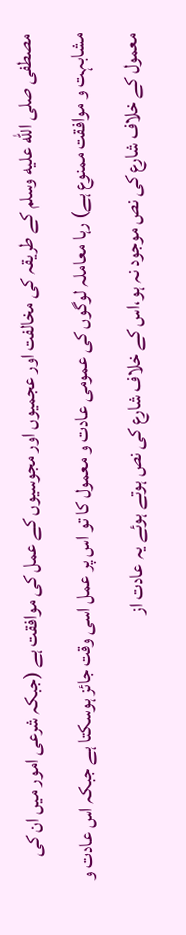مصطفی صلى الله عليه وسلم کے طریقہ کی مخالفت اور عجمیوں اور مجوسیوں کے عمل کی موافقت ہے (جبکہ شرعی امور میں ان کی مشابہت و موافقت ممنوع ہے) رہا معاملہ لوگوں کی عمومی عادت و معمول کا تو اس پر عمل اسی وقت جائز ہوسکتا ہے جبکہ اس عادت و معمول کے خلاف شارع کی نص موجود نہ ہو،اس کے خلاف شارع کی نص ہوتے ہوئے یہ عادت از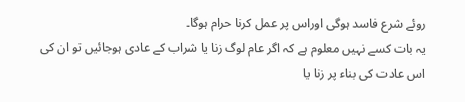روئے شرع فاسد ہوگی اوراس پر عمل کرنا حرام ہوگا۔
یہ بات کسے نہیں معلوم ہے کہ اگر عام لوگ زنا یا شراب کے عادی ہوجائیں تو ان کی اس عادت کی بناء پر زنا یا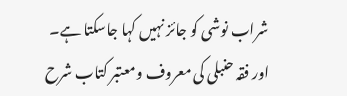شراب نوشی کو جائز نہیں کہا جاسکتا ہے۔
اور فقہ حنبلی کی معروف ومعتبر کتاب شرح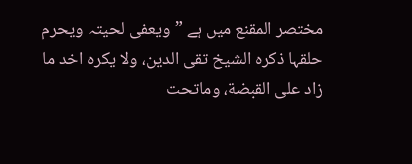مختصر المقنع میں ہے ”ویعفی لحیتہ ویحرم حلقہا ذکرہ الشیخ تقی الدین، ولا یکرہ اخد ما زاد علی القبضة، وماتحت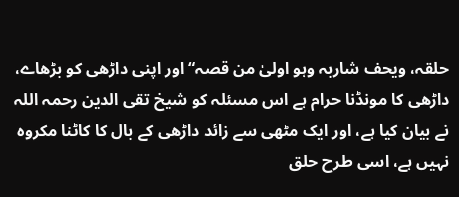حلقہ، ویحف شاربہ وہو اولیٰ من قصہ“ اور اپنی داڑھی کو بڑھاے، داڑھی کا مونڈنا حرام ہے اس مسئلہ کو شیخ تقی الدین رحمہ اللہ نے بیان کیا ہے، اور ایک مٹھی سے زائد داڑھی کے بال کا کاٹنا مکروہ نہیں ہے، اسی طرح حلق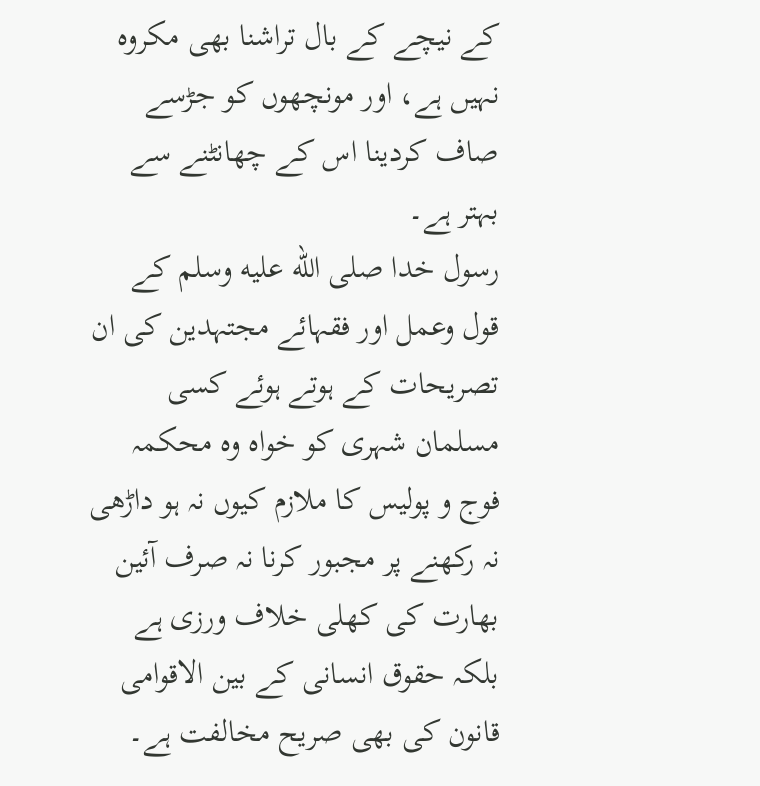کے نیچے کے بال تراشنا بھی مکروہ نہیں ہے، اور مونچھوں کو جڑسے صاف کردینا اس کے چھانٹنے سے بہتر ہے۔
رسول خدا صلى الله عليه وسلم کے قول وعمل اور فقہائے مجتہدین کی ان تصریحات کے ہوتے ہوئے کسی مسلمان شہری کو خواہ وہ محکمہ فوج و پولیس کا ملازم کیوں نہ ہو داڑھی نہ رکھنے پر مجبور کرنا نہ صرف آئین بھارت کی کھلی خلاف ورزی ہے بلکہ حقوق انسانی کے بین الاقوامی قانون کی بھی صریح مخالفت ہے۔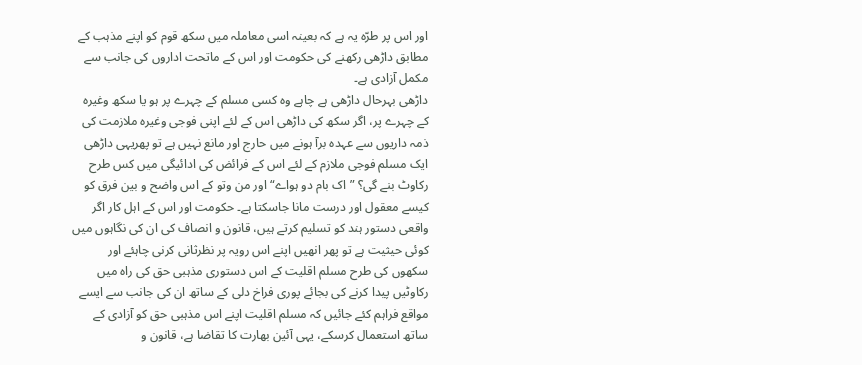اور اس پر طرّہ یہ ہے کہ بعینہ اسی معاملہ میں سکھ قوم کو اپنے مذہب کے مطابق داڑھی رکھنے کی حکومت اور اس کے ماتحت اداروں کی جانب سے مکمل آزادی ہے۔
داڑھی بہرحال داڑھی ہے چاہے وہ کسی مسلم کے چہرے پر ہو یا سکھ وغیرہ کے چہرے پر، اگر سکھ کی داڑھی اس کے لئے اپنی فوجی وغیرہ ملازمت کی ذمہ داریوں سے عہدہ برآ ہونے میں حارج اور مانع نہیں ہے تو پھریہی داڑھی ایک مسلم فوجی ملازم کے لئے اس کے فرائض کی ادائیگی میں کس طرح رکاوٹ بنے گی؟ ”اک بام دو ہواے“ اور من وتو کے اس واضح و بین فرق کو کیسے معقول اور درست مانا جاسکتا ہے۔ حکومت اور اس کے اہل کار اگر واقعی دستور ہند کو تسلیم کرتے ہیں، قانون و انصاف کی ان کی نگاہوں میں کوئی حیثیت ہے تو پھر انھیں اپنے اس رویہ پر نظرثانی کرنی چاہئے اور سکھوں کی طرح مسلم اقلیت کے اس دستوری مذہبی حق کی راہ میں رکاوٹیں پیدا کرنے کی بجائے پوری فراخ دلی کے ساتھ ان کی جانب سے ایسے مواقع فراہم کئے جائیں کہ مسلم اقلیت اپنے اس مذہبی حق کو آزادی کے ساتھ استعمال کرسکے، یہی آئین بھارت کا تقاضا ہے، قانون و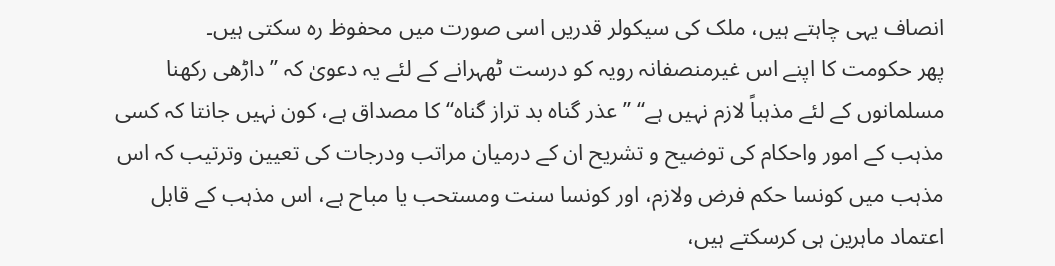انصاف یہی چاہتے ہیں، ملک کی سیکولر قدریں اسی صورت میں محفوظ رہ سکتی ہیں۔
پھر حکومت کا اپنے اس غیرمنصفانہ رویہ کو درست ٹھہرانے کے لئے یہ دعویٰ کہ ”داڑھی رکھنا مسلمانوں کے لئے مذہباً لازم نہیں ہے“ ”عذر گناہ بد تراز گناہ“ کا مصداق ہے، کون نہیں جانتا کہ کسی مذہب کے امور واحکام کی توضیح و تشریح ان کے درمیان مراتب ودرجات کی تعیین وترتیب کہ اس مذہب میں کونسا حکم فرض ولازم، اور کونسا سنت ومستحب یا مباح ہے، اس مذہب کے قابل اعتماد ماہرین ہی کرسکتے ہیں،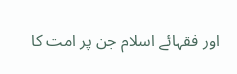اور فقہائے اسلام جن پر امت کا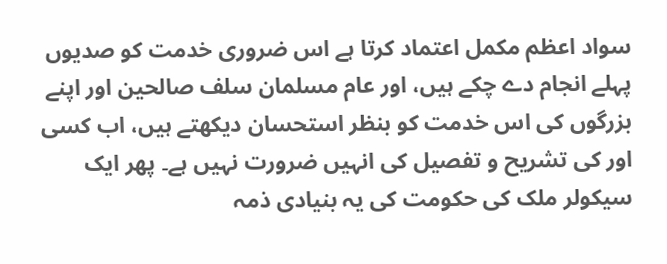سواد اعظم مکمل اعتماد کرتا ہے اس ضروری خدمت کو صدیوں پہلے انجام دے چکے ہیں، اور عام مسلمان سلف صالحین اور اپنے بزرگوں کی اس خدمت کو بنظر استحسان دیکھتے ہیں، اب کسی اور کی تشریح و تفصیل کی انہیں ضرورت نہیں ہے۔ پھر ایک سیکولر ملک کی حکومت کی یہ بنیادی ذمہ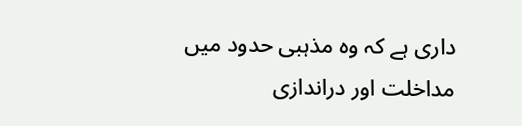داری ہے کہ وہ مذہبی حدود میں مداخلت اور دراندازی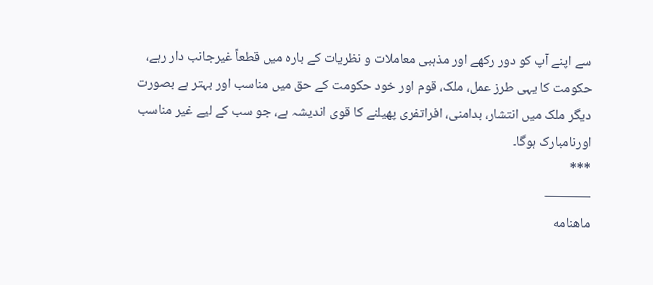سے اپنے آپ کو دور رکھے اور مذہبی معاملات و نظریات کے بارہ میں قطعاً غیرجانب دار رہے، حکومت کا یہی طرز عمل، ملک، قوم اور خود حکومت کے حق میں مناسب اور بہتر ہے بصورت دیگر ملک میں انتشار، بدامنی، افراتفری پھیلنے کا قوی اندیشہ ہے، جو سب کے لیے غیر مناسب اورنامبارک ہوگا۔
***
———-
ماهنامه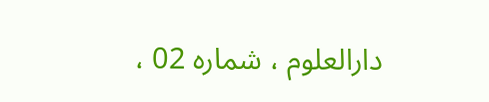دارالعلوم ، شماره 02 ،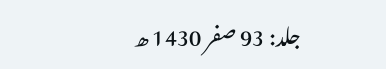جلد: 93 صفر 1430 ھ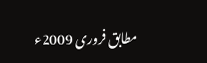مطابق فرورى 2009ء